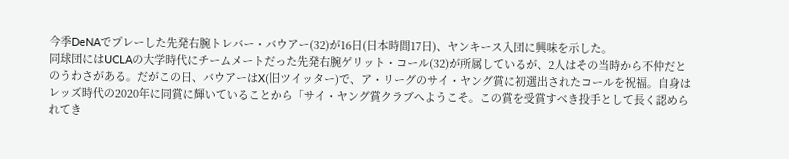今季DeNAでプレーした先発右腕トレバー・バウアー(32)が16日(日本時間17日)、ヤンキース入団に興味を示した。
同球団にはUCLAの大学時代にチームメートだった先発右腕ゲリット・コール(32)が所属しているが、2人はその当時から不仲だとのうわさがある。だがこの日、バウアーはX(旧ツイッター)で、ア・リーグのサイ・ヤング賞に初選出されたコールを祝福。自身はレッズ時代の2020年に同賞に輝いていることから「サイ・ヤング賞クラブへようこそ。この賞を受賞すべき投手として長く認められてき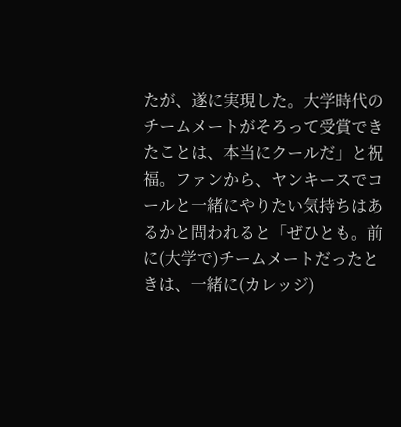たが、遂に実現した。大学時代のチームメートがそろって受賞できたことは、本当にクールだ」と祝福。ファンから、ヤンキースでコールと一緒にやりたい気持ちはあるかと問われると「ぜひとも。前に(大学で)チームメートだったときは、一緒に(カレッジ)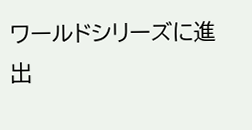ワールドシリーズに進出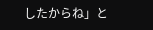したからね」と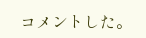コメントした。